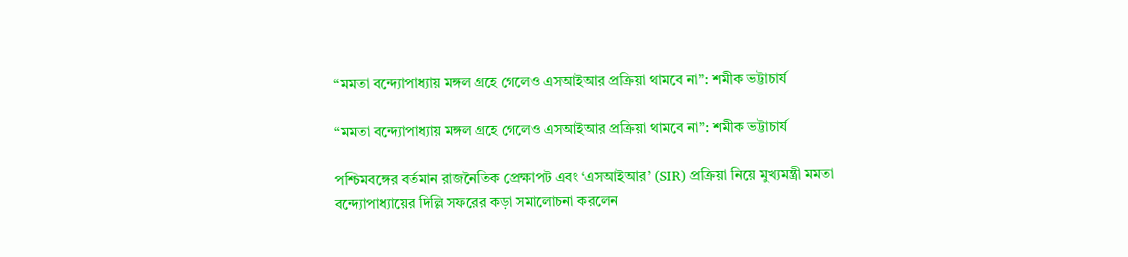“মমতা বন্দ্যোপাধ্যায় মঙ্গল গ্রহে গেলেও এসআইআর প্রক্রিয়া থামবে না”: শমীক ভট্টাচার্য

“মমতা বন্দ্যোপাধ্যায় মঙ্গল গ্রহে গেলেও এসআইআর প্রক্রিয়া থামবে না”: শমীক ভট্টাচার্য

পশ্চিমবঙ্গের বর্তমান রাজনৈতিক প্রেক্ষাপট এবং ‘এসআইআর’ (SIR) প্রক্রিয়া নিয়ে মুখ্যমন্ত্রী মমতা বন্দ্যোপাধ্যায়ের দিল্লি সফরের কড়া সমালোচনা করলেন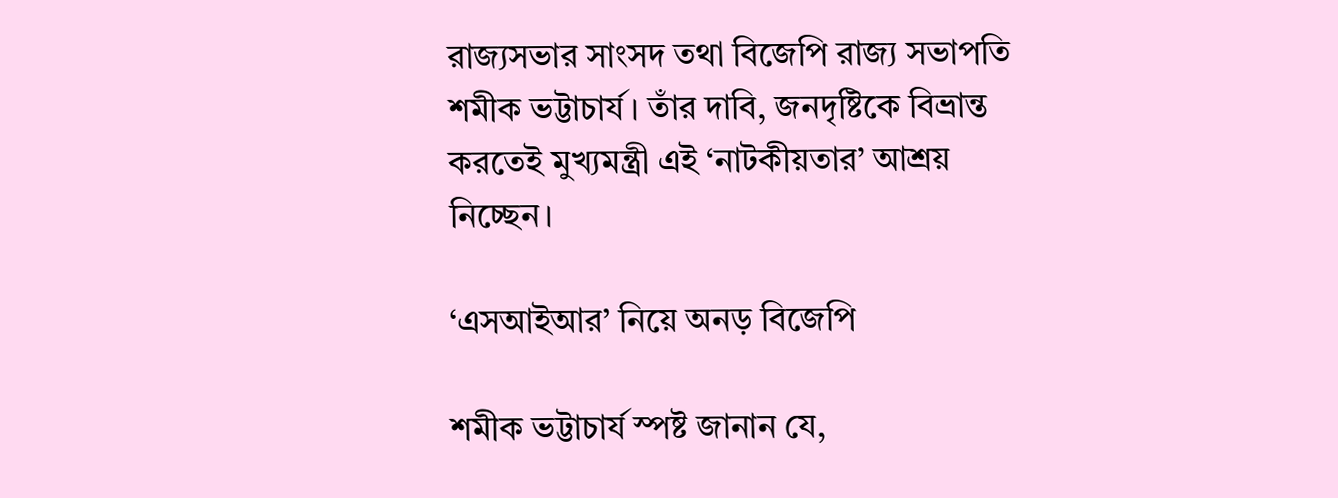রাজ্যসভার সাংসদ তথা বিজেপি রাজ্য সভাপতি শমীক ভট্টাচার্য। তাঁর দাবি, জনদৃষ্টিকে বিভ্রান্ত করতেই মুখ্যমন্ত্রী এই ‘নাটকীয়তার’ আশ্রয় নিচ্ছেন।

‘এসআইআর’ নিয়ে অনড় বিজেপি

শমীক ভট্টাচার্য স্পষ্ট জানান যে,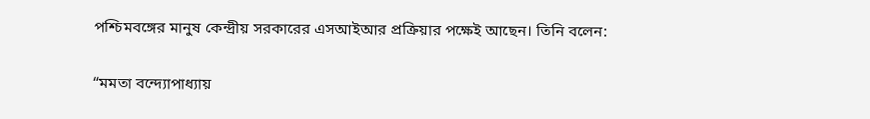পশ্চিমবঙ্গের মানুষ কেন্দ্রীয় সরকারের এসআইআর প্রক্রিয়ার পক্ষেই আছেন। তিনি বলেন:

“মমতা বন্দ্যোপাধ্যায়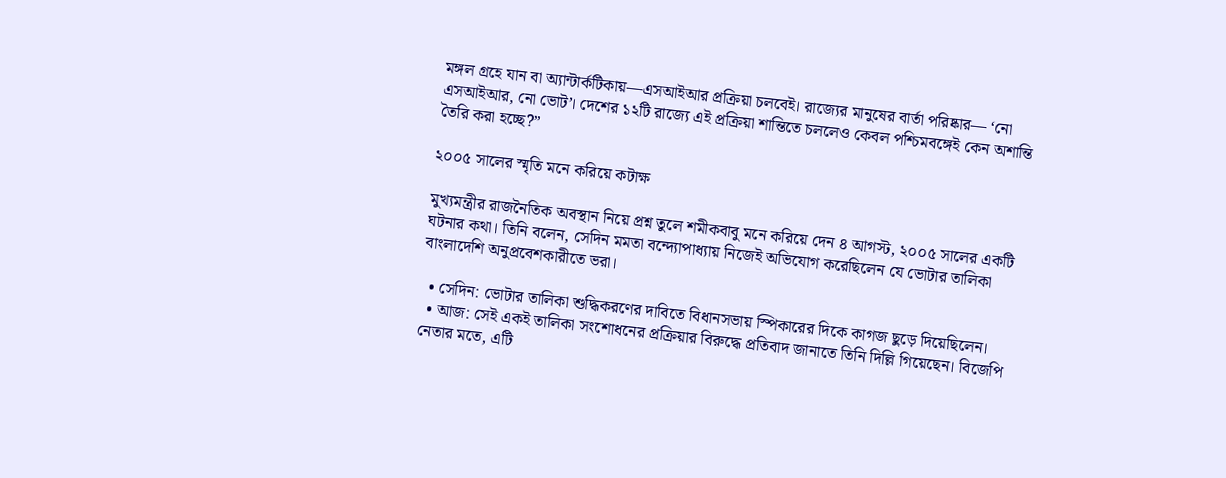মঙ্গল গ্রহে যান বা অ্যান্টার্কটিকায়—এসআইআর প্রক্রিয়া চলবেই। রাজ্যের মানুষের বার্তা পরিষ্কার— ‘নো এসআইআর, নো ভোট’। দেশের ১২টি রাজ্যে এই প্রক্রিয়া শান্তিতে চললেও কেবল পশ্চিমবঙ্গেই কেন অশান্তি তৈরি করা হচ্ছে?”

২০০৫ সালের স্মৃতি মনে করিয়ে কটাক্ষ

মুখ্যমন্ত্রীর রাজনৈতিক অবস্থান নিয়ে প্রশ্ন তুলে শমীকবাবু মনে করিয়ে দেন ৪ আগস্ট, ২০০৫ সালের একটি ঘটনার কথা। তিনি বলেন, সেদিন মমতা বন্দ্যোপাধ্যায় নিজেই অভিযোগ করেছিলেন যে ভোটার তালিকা বাংলাদেশি অনুপ্রবেশকারীতে ভরা।

  • সেদিন: ভোটার তালিকা শুদ্ধিকরণের দাবিতে বিধানসভায় স্পিকারের দিকে কাগজ ছুড়ে দিয়েছিলেন।
  • আজ: সেই একই তালিকা সংশোধনের প্রক্রিয়ার বিরুদ্ধে প্রতিবাদ জানাতে তিনি দিল্লি গিয়েছেন। বিজেপি নেতার মতে, এটি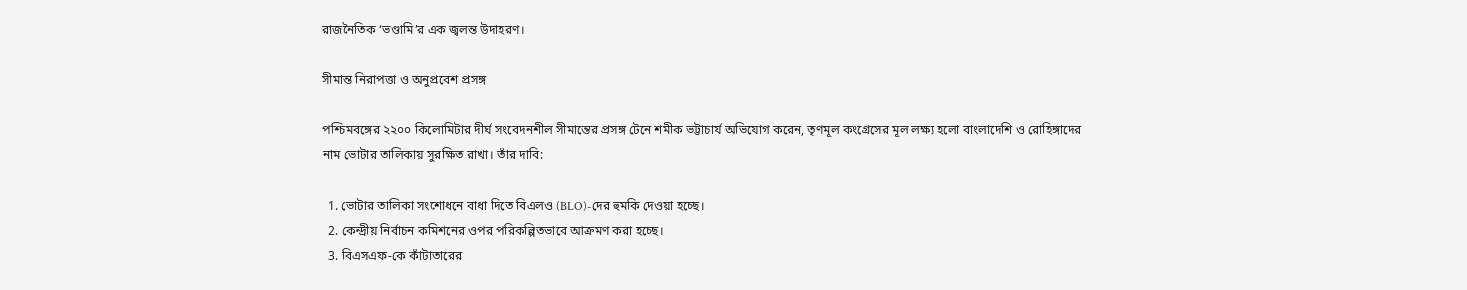রাজনৈতিক ‘ভণ্ডামি’র এক জ্বলন্ত উদাহরণ।

সীমান্ত নিরাপত্তা ও অনুপ্রবেশ প্রসঙ্গ

পশ্চিমবঙ্গের ২২০০ কিলোমিটার দীর্ঘ সংবেদনশীল সীমান্তের প্রসঙ্গ টেনে শমীক ভট্টাচার্য অভিযোগ করেন, তৃণমূল কংগ্রেসের মূল লক্ষ্য হলো বাংলাদেশি ও রোহিঙ্গাদের নাম ভোটার তালিকায় সুরক্ষিত রাখা। তাঁর দাবি:

  1. ভোটার তালিকা সংশোধনে বাধা দিতে বিএলও (BLO)-দের হুমকি দেওয়া হচ্ছে।
  2. কেন্দ্রীয় নির্বাচন কমিশনের ওপর পরিকল্পিতভাবে আক্রমণ করা হচ্ছে।
  3. বিএসএফ-কে কাঁটাতারের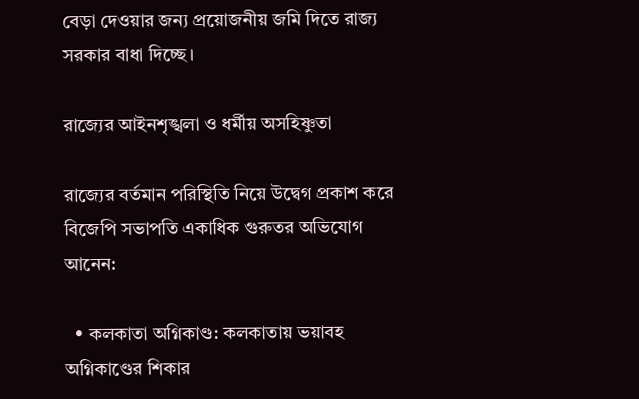বেড়া দেওয়ার জন্য প্রয়োজনীয় জমি দিতে রাজ্য সরকার বাধা দিচ্ছে।

রাজ্যের আইনশৃঙ্খলা ও ধর্মীয় অসহিষ্ণুতা

রাজ্যের বর্তমান পরিস্থিতি নিয়ে উদ্বেগ প্রকাশ করে বিজেপি সভাপতি একাধিক গুরুতর অভিযোগ আনেন:

  • কলকাতা অগ্নিকাণ্ড: কলকাতায় ভয়াবহ অগ্নিকাণ্ডের শিকার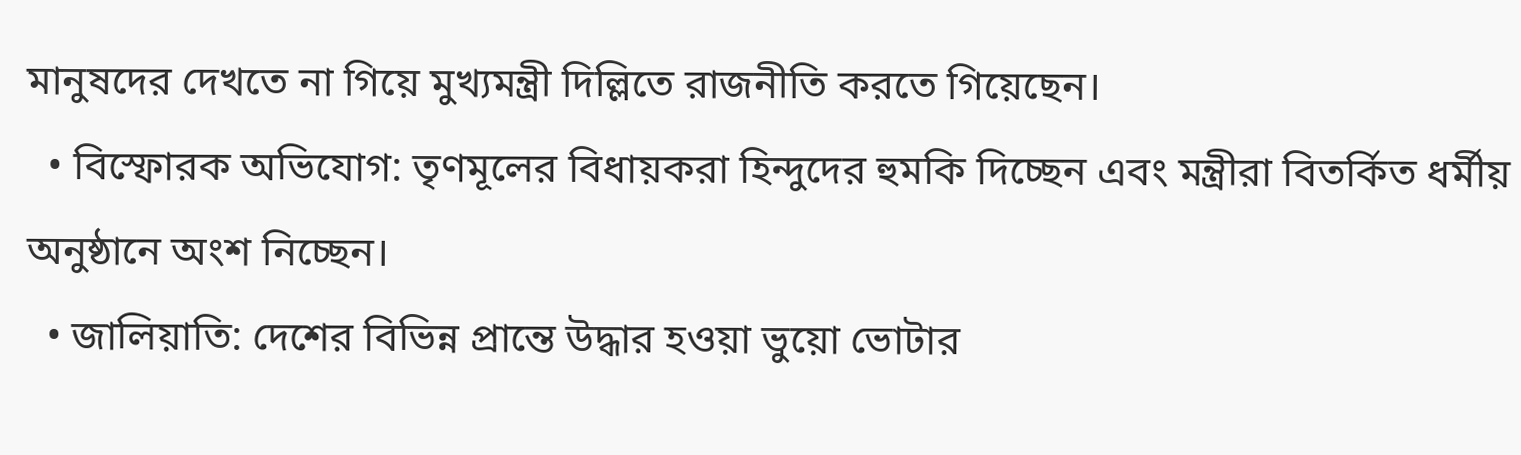মানুষদের দেখতে না গিয়ে মুখ্যমন্ত্রী দিল্লিতে রাজনীতি করতে গিয়েছেন।
  • বিস্ফোরক অভিযোগ: তৃণমূলের বিধায়করা হিন্দুদের হুমকি দিচ্ছেন এবং মন্ত্রীরা বিতর্কিত ধর্মীয় অনুষ্ঠানে অংশ নিচ্ছেন।
  • জালিয়াতি: দেশের বিভিন্ন প্রান্তে উদ্ধার হওয়া ভুয়ো ভোটার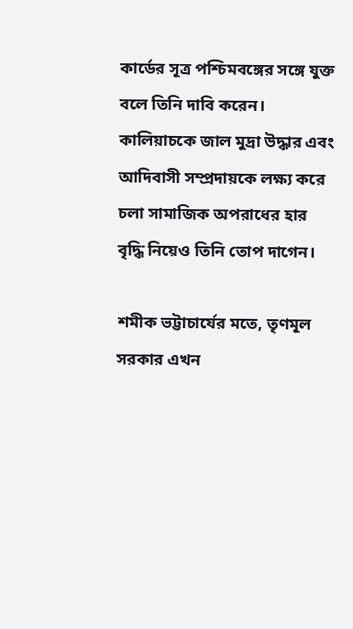কার্ডের সূত্র পশ্চিমবঙ্গের সঙ্গে যুক্ত বলে তিনি দাবি করেন। কালিয়াচকে জাল মুদ্রা উদ্ধার এবং আদিবাসী সম্প্রদায়কে লক্ষ্য করে চলা সামাজিক অপরাধের হার বৃদ্ধি নিয়েও তিনি তোপ দাগেন।

শমীক ভট্টাচার্যের মতে, তৃণমূল সরকার এখন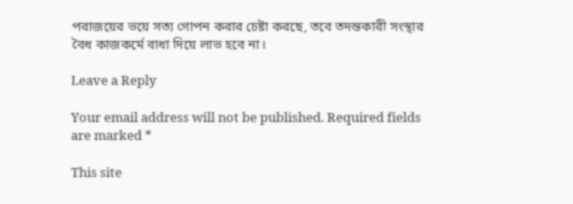পরাজয়ের ভয়ে সত্য গোপন করার চেষ্টা করছে, তবে তদন্তকারী সংস্থার বৈধ কাজকর্মে বাধা দিয়ে লাভ হবে না।

Leave a Reply

Your email address will not be published. Required fields are marked *

This site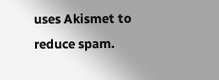uses Akismet to reduce spam.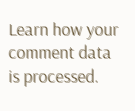Learn how your comment data is processed.